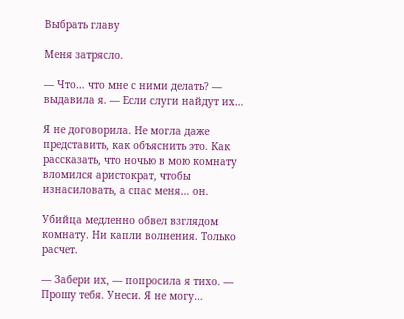Выбрать главу

Меня затрясло.

— Что… что мне с ними делать? — выдавила я. — Если слуги найдут их…

Я не договорила. Не могла даже представить, как объяснить это. Как рассказать, что ночью в мою комнату вломился аристократ, чтобы изнасиловать, а спас меня… он.

Убийца медленно обвел взглядом комнату. Ни капли волнения. Только расчет.

— Забери их, — попросила я тихо. — Прошу тебя. Унеси. Я не могу…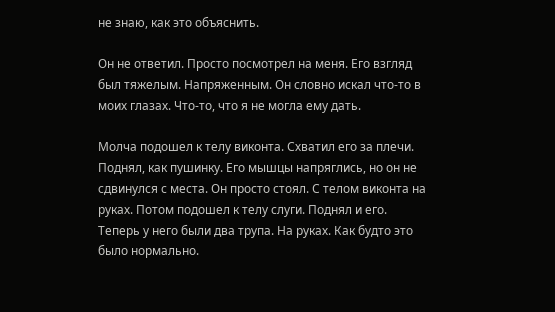не знаю, как это объяснить.

Он не ответил. Просто посмотрел на меня. Его взгляд был тяжелым. Напряженным. Он словно искал что-то в моих глазах. Что-то, что я не могла ему дать.

Молча подошел к телу виконта. Схватил его за плечи. Поднял, как пушинку. Его мышцы напряглись, но он не сдвинулся с места. Он просто стоял. С телом виконта на руках. Потом подошел к телу слуги. Поднял и его. Теперь у него были два трупа. На руках. Как будто это было нормально.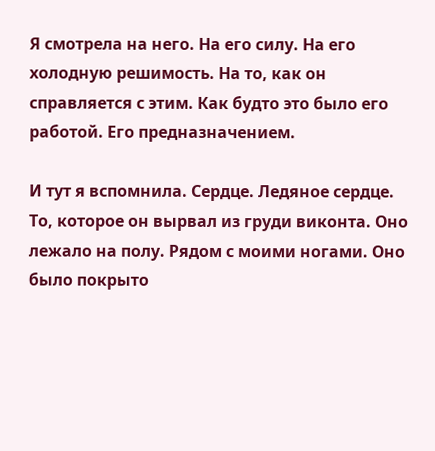Я смотрела на него. На его силу. На его холодную решимость. На то, как он справляется с этим. Как будто это было его работой. Его предназначением.

И тут я вспомнила. Сердце. Ледяное сердце. То, которое он вырвал из груди виконта. Оно лежало на полу. Рядом с моими ногами. Оно было покрыто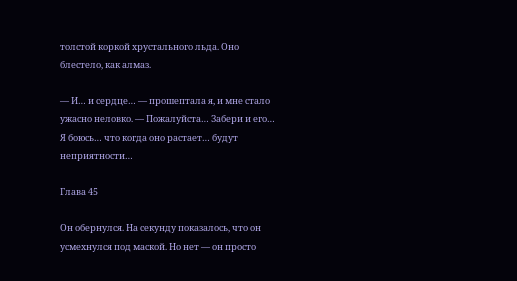толстой коркой хрустального льда. Оно блестело, как алмаз.

— И… и сердце… — прошептала я, и мне стало ужасно неловко. — Пожалуйста… Забери и его… Я боюсь… что когда оно растает… будут неприятности…

Глава 45

Он обернулся. На секунду показалось, что он усмехнулся под маской. Но нет — он просто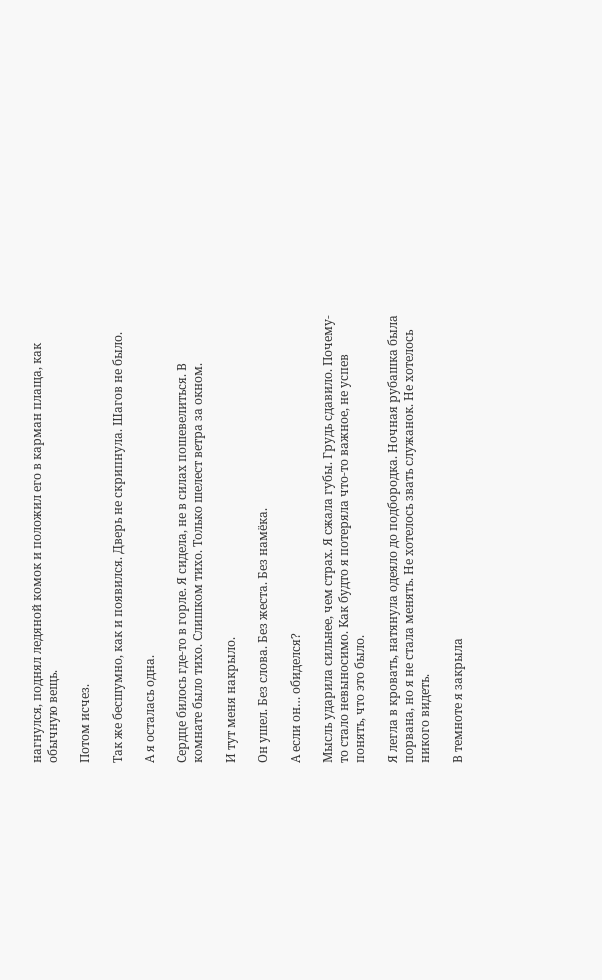нагнулся, поднял ледяной комок и положил его в карман плаща, как обычную вещь.

Потом исчез.

Так же бесшумно, как и появился. Дверь не скрипнула. Шагов не было.

А я осталась одна.

Сердце билось где-то в горле. Я сидела, не в силах пошевелиться. В комнате было тихо. Слишком тихо. Только шелест ветра за окном.

И тут меня накрыло.

Он ушел. Без слова. Без жеста. Без намёка.

А если он… обиделся?

Мысль ударила сильнее, чем страх. Я сжала губы. Грудь сдавило. Почему-то стало невыносимо. Как будто я потеряла что-то важное, не успев понять, что это было.

Я легла в кровать, натянула одеяло до подбородка. Ночная рубашка была порвана, но я не стала менять. Не хотелось звать служанок. Не хотелось никого видеть.

В темноте я закрыла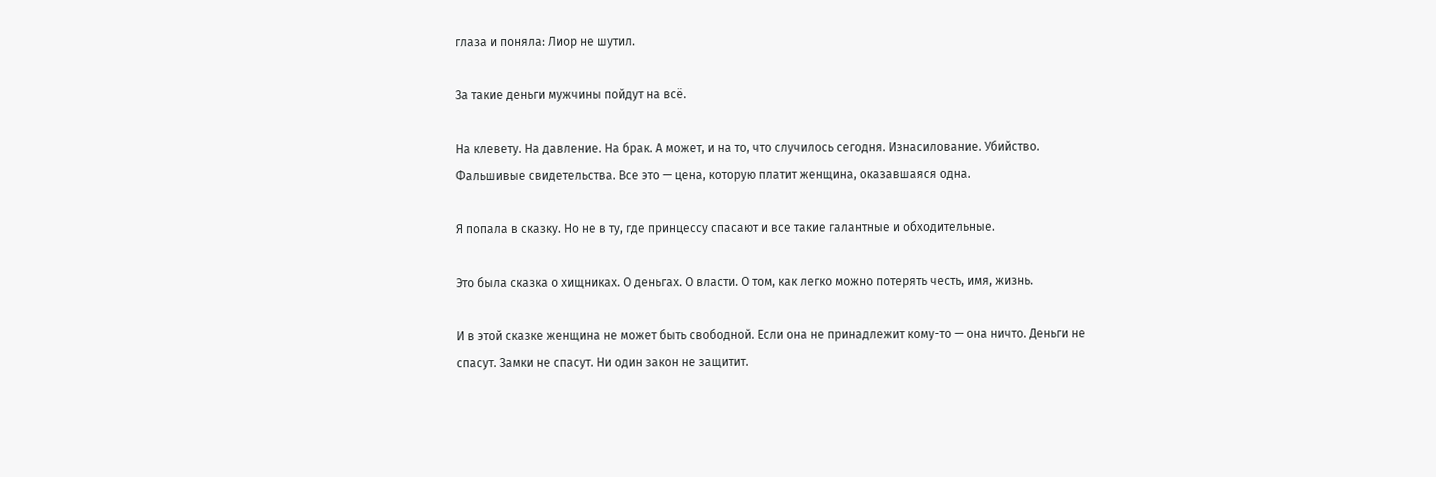глаза и поняла: Лиор не шутил.

За такие деньги мужчины пойдут на всё.

На клевету. На давление. На брак. А может, и на то, что случилось сегодня. Изнасилование. Убийство. Фальшивые свидетельства. Все это — цена, которую платит женщина, оказавшаяся одна.

Я попала в сказку. Но не в ту, где принцессу спасают и все такие галантные и обходительные.

Это была сказка о хищниках. О деньгах. О власти. О том, как легко можно потерять честь, имя, жизнь.

И в этой сказке женщина не может быть свободной. Если она не принадлежит кому-то — она ничто. Деньги не спасут. Замки не спасут. Ни один закон не защитит.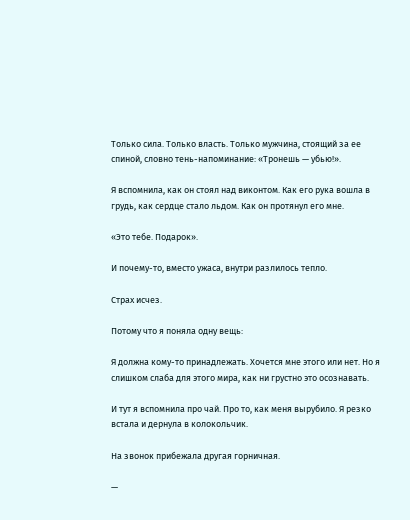Только сила. Только власть. Только мужчина, стоящий за ее спиной, словно тень-напоминание: «Тронешь — убью!».

Я вспомнила, как он стоял над виконтом. Как его рука вошла в грудь, как сердце стало льдом. Как он протянул его мне.

«Это тебе. Подарок».

И почему-то, вместо ужаса, внутри разлилось тепло.

Страх исчез.

Потому что я поняла одну вещь:

Я должна кому-то принадлежать. Хочется мне этого или нет. Но я слишком слаба для этого мира, как ни грустно это осознавать.

И тут я вспомнила про чай. Про то, как меня вырубило. Я резко встала и дернула в колокольчик.

На звонок прибежала другая горничная.

—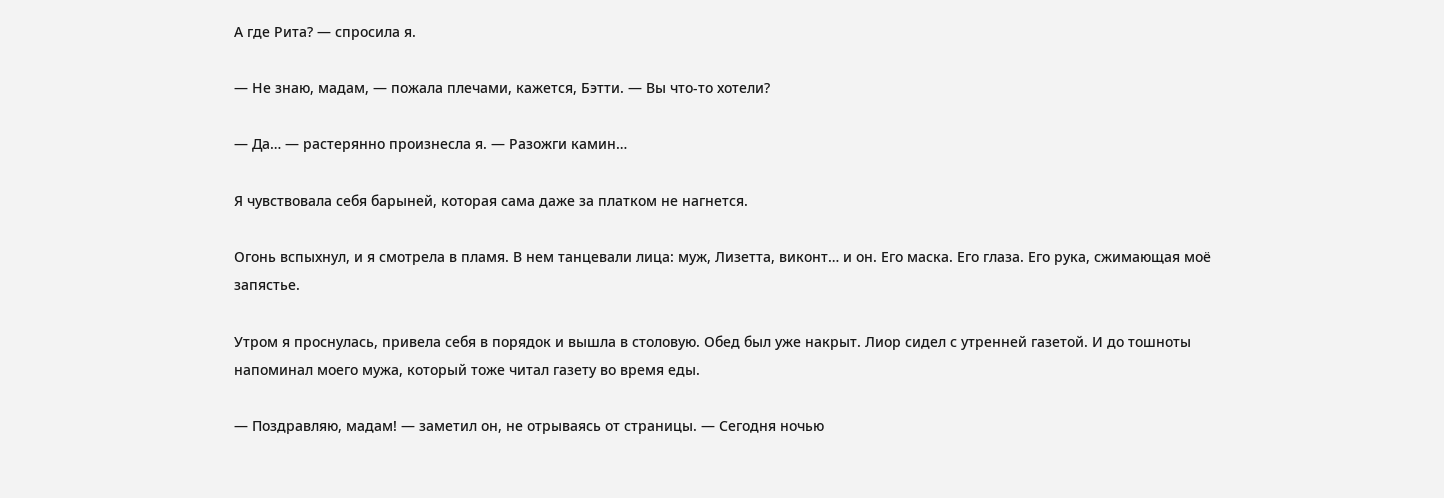А где Рита? — спросила я.

— Не знаю, мадам, — пожала плечами, кажется, Бэтти. — Вы что-то хотели?

— Да… — растерянно произнесла я. — Разожги камин…

Я чувствовала себя барыней, которая сама даже за платком не нагнется.

Огонь вспыхнул, и я смотрела в пламя. В нем танцевали лица: муж, Лизетта, виконт… и он. Его маска. Его глаза. Его рука, сжимающая моё запястье.

Утром я проснулась, привела себя в порядок и вышла в столовую. Обед был уже накрыт. Лиор сидел с утренней газетой. И до тошноты напоминал моего мужа, который тоже читал газету во время еды.

— Поздравляю, мадам! — заметил он, не отрываясь от страницы. — Сегодня ночью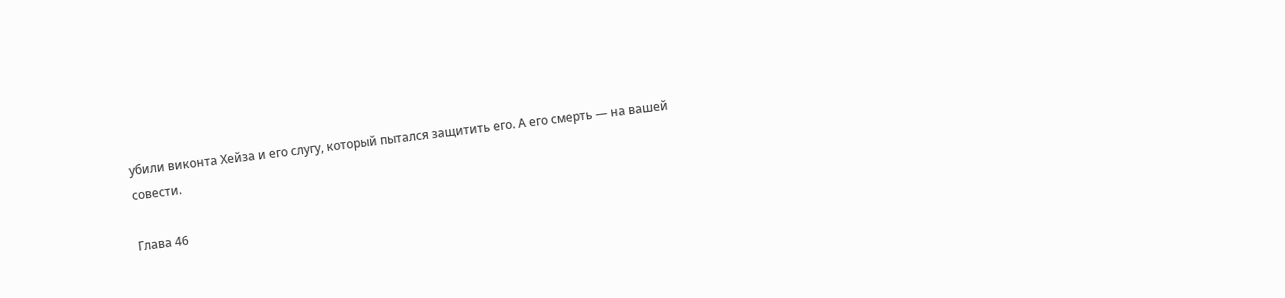убили виконта Хейза и его слугу, который пытался защитить его. А его смерть — на вашей совести.

Глава 46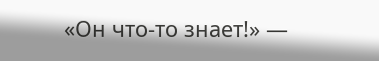«Он что-то знает!» —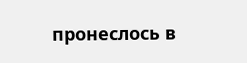пронеслось в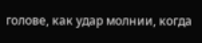голове, как удар молнии, когда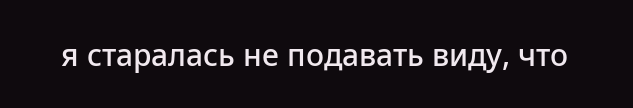я старалась не подавать виду, что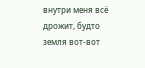внутри меня всё дрожит, будто земля вот-вот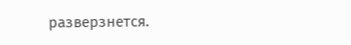разверзнется.